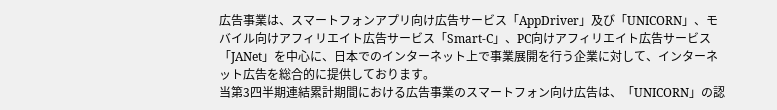広告事業は、スマートフォンアプリ向け広告サービス「AppDriver」及び「UNICORN」、モバイル向けアフィリエイト広告サービス「Smart-C」、PC向けアフィリエイト広告サービス「JANet」を中心に、日本でのインターネット上で事業展開を行う企業に対して、インターネット広告を総合的に提供しております。
当第3四半期連結累計期間における広告事業のスマートフォン向け広告は、「UNICORN」の認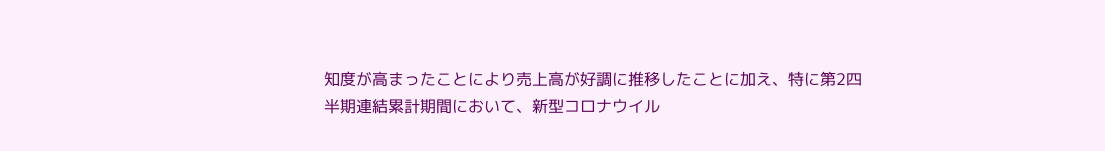知度が高まったことにより売上高が好調に推移したことに加え、特に第2四半期連結累計期間において、新型コロナウイル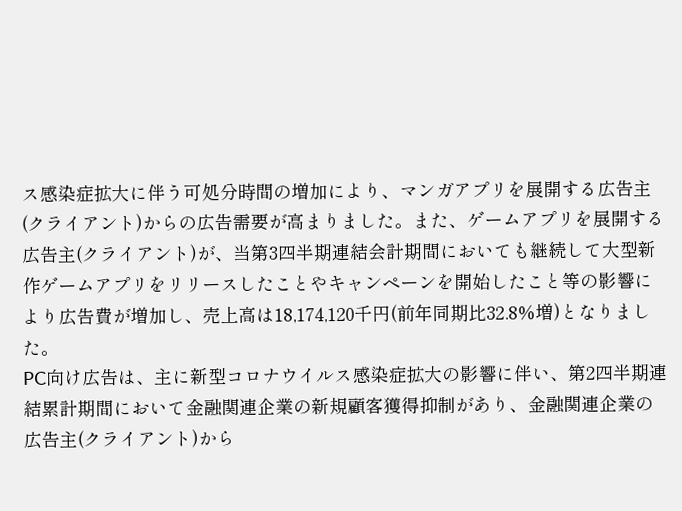ス感染症拡大に伴う可処分時間の増加により、マンガアプリを展開する広告主(クライアント)からの広告需要が高まりました。また、ゲームアプリを展開する広告主(クライアント)が、当第3四半期連結会計期間においても継続して大型新作ゲームアプリをリリースしたことやキャンペーンを開始したこと等の影響により広告費が増加し、売上高は18,174,120千円(前年同期比32.8%増)となりました。
PC向け広告は、主に新型コロナウイルス感染症拡大の影響に伴い、第2四半期連結累計期間において金融関連企業の新規顧客獲得抑制があり、金融関連企業の広告主(クライアント)から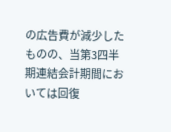の広告費が減少したものの、当第3四半期連結会計期間においては回復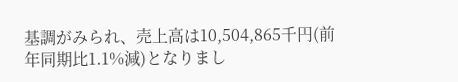基調がみられ、売上高は10,504,865千円(前年同期比1.1%減)となりまし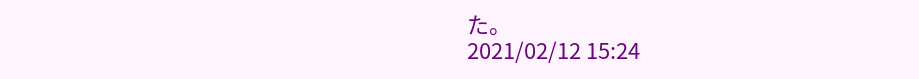た。
2021/02/12 15:24